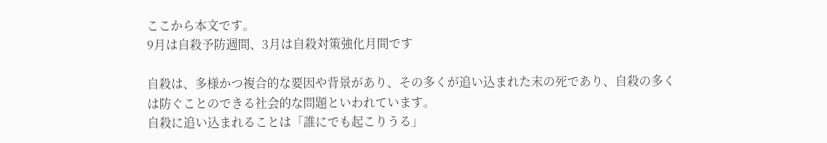ここから本文です。
9月は自殺予防週間、3月は自殺対策強化月間です

自殺は、多様かつ複合的な要因や背景があり、その多くが追い込まれた末の死であり、自殺の多くは防ぐことのできる社会的な問題といわれています。
自殺に追い込まれることは「誰にでも起こりうる」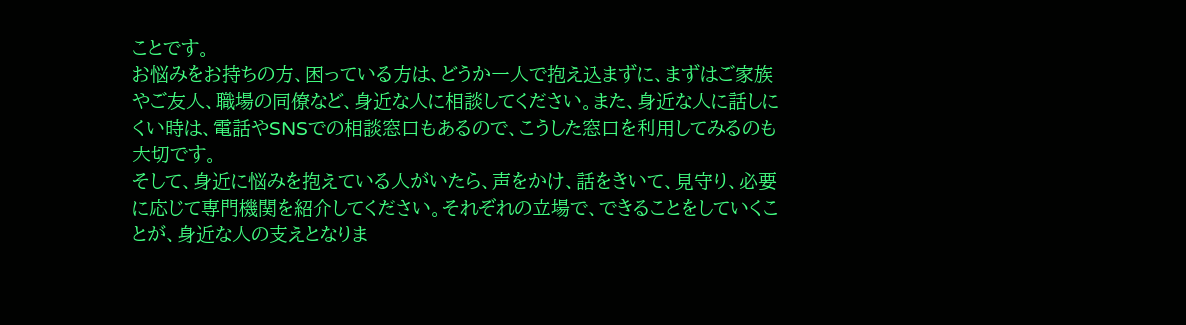ことです。
お悩みをお持ちの方、困っている方は、どうか一人で抱え込まずに、まずはご家族やご友人、職場の同僚など、身近な人に相談してください。また、身近な人に話しにくい時は、電話やSNSでの相談窓口もあるので、こうした窓口を利用してみるのも大切です。
そして、身近に悩みを抱えている人がいたら、声をかけ、話をきいて、見守り、必要に応じて専門機関を紹介してください。それぞれの立場で、できることをしていくことが、身近な人の支えとなりま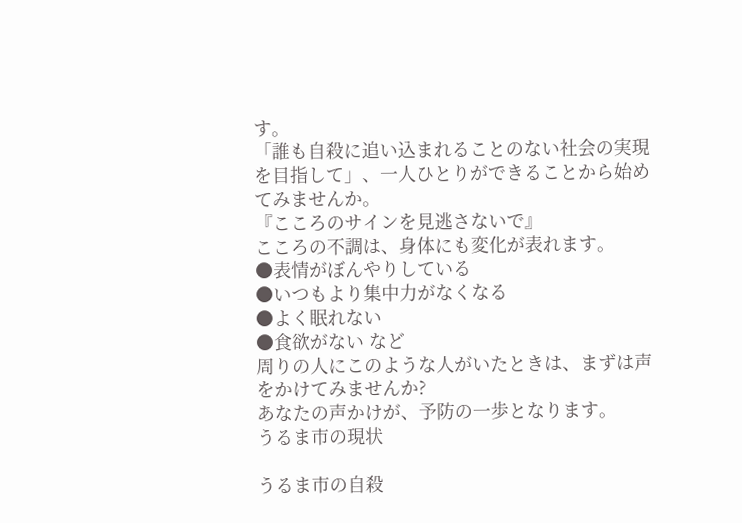す。
「誰も自殺に追い込まれることのない社会の実現を目指して」、一人ひとりができることから始めてみませんか。
『こころのサインを見逃さないで』
こころの不調は、身体にも変化が表れます。
●表情がぼんやりしている
●いつもより集中力がなくなる
●よく眠れない
●食欲がない など
周りの人にこのような人がいたときは、まずは声をかけてみませんか?
あなたの声かけが、予防の一歩となります。
うるま市の現状

うるま市の自殺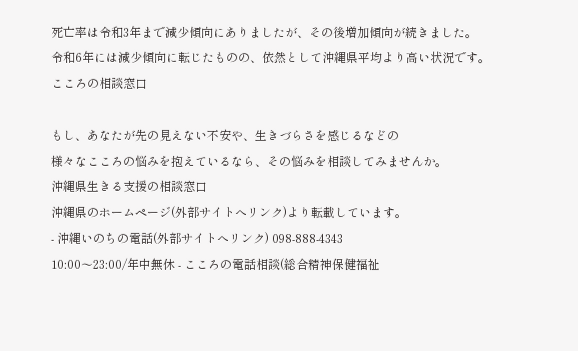死亡率は令和3年まで減少傾向にありましたが、その後増加傾向が続きました。
令和6年には減少傾向に転じたものの、依然として沖縄県平均より高い状況です。
こころの相談窓口

もし、あなたが先の見えない不安や、生きづらさを感じるなどの
様々なこころの悩みを抱えているなら、その悩みを相談してみませんか。
沖縄県生きる支援の相談窓口
沖縄県のホームページ(外部サイトへリンク)より転載しています。
- 沖縄いのちの電話(外部サイトへリンク) 098-888-4343
10:00〜23:00/年中無休 - こころの電話相談(総合精神保健福祉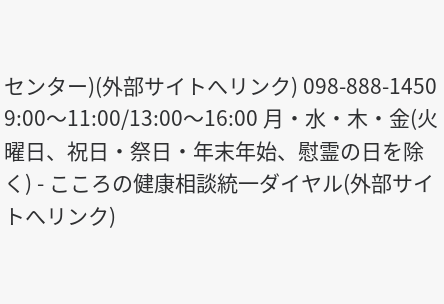センター)(外部サイトへリンク) 098-888-1450
9:00〜11:00/13:00〜16:00 月・水・木・金(火曜日、祝日・祭日・年末年始、慰霊の日を除く) - こころの健康相談統一ダイヤル(外部サイトへリンク)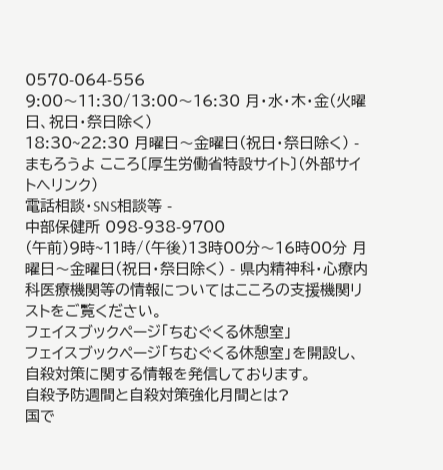0570-064-556
9:00〜11:30/13:00〜16:30 月・水・木・金(火曜日、祝日・祭日除く)
18:30~22:30 月曜日〜金曜日(祝日・祭日除く) - まもろうよ こころ〔厚生労働省特設サイト〕(外部サイトへリンク)
電話相談・SNS相談等 -
中部保健所 098-938-9700
(午前)9時~11時/(午後)13時00分〜16時00分 月曜日〜金曜日(祝日・祭日除く) - 県内精神科・心療内科医療機関等の情報についてはこころの支援機関リストをご覧ください。
フェイスブックページ「ちむぐくる休憩室」
フェイスブックページ「ちむぐくる休憩室」を開設し、自殺対策に関する情報を発信しております。
自殺予防週間と自殺対策強化月間とは?
国で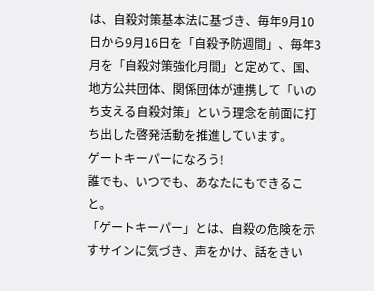は、自殺対策基本法に基づき、毎年9月10日から9月16日を「自殺予防週間」、毎年3月を「自殺対策強化月間」と定めて、国、地方公共団体、関係団体が連携して「いのち支える自殺対策」という理念を前面に打ち出した啓発活動を推進しています。
ゲートキーパーになろう!
誰でも、いつでも、あなたにもできること。
「ゲートキーパー」とは、自殺の危険を示すサインに気づき、声をかけ、話をきい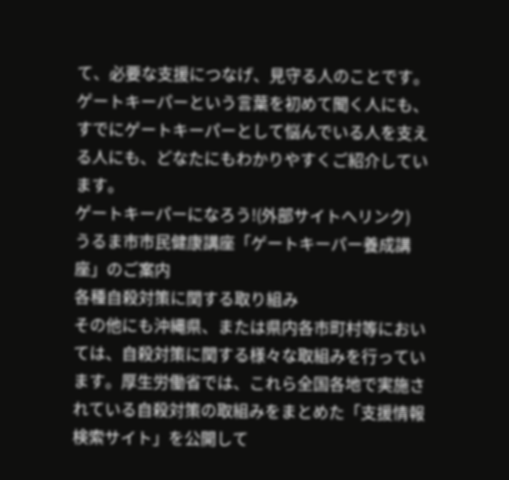て、必要な支援につなげ、見守る人のことです。ゲートキーパーという言葉を初めて聞く人にも、すでにゲートキーパーとして悩んでいる人を支える人にも、どなたにもわかりやすくご紹介しています。
ゲートキーパーになろう!(外部サイトへリンク)
うるま市市民健康講座「ゲートキーパー養成講座」のご案内
各種自殺対策に関する取り組み
その他にも沖縄県、または県内各市町村等においては、自殺対策に関する様々な取組みを行っています。厚生労働省では、これら全国各地で実施されている自殺対策の取組みをまとめた「支援情報検索サイト」を公開して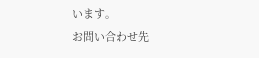います。
お問い合わせ先